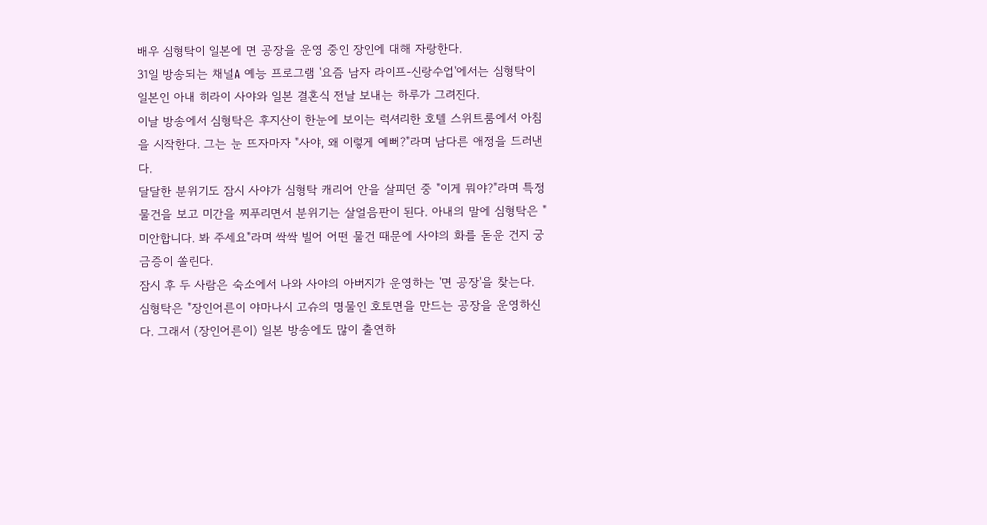배우 심형탁이 일본에 면 공장을 운영 중인 장인에 대해 자랑한다.
31일 방송되는 채널A 예능 프로그램 '요즘 남자 라이프-신랑수업'에서는 심형탁이 일본인 아내 히라이 사야와 일본 결혼식 전날 보내는 하루가 그려진다.
이날 방송에서 심형탁은 후지산이 한눈에 보이는 럭셔리한 호텔 스위트룸에서 아침을 시작한다. 그는 눈 뜨자마자 "사야, 왜 이렇게 예뻐?"라며 남다른 애정을 드러낸다.
달달한 분위기도 잠시 사야가 심형탁 캐리어 안을 살피던 중 "이게 뭐야?"라며 특정 물건을 보고 미간을 찌푸리면서 분위기는 살얼음판이 된다. 아내의 말에 심형탁은 "미안합니다. 봐 주세요"라며 싹싹 빌어 어떤 물건 때문에 사야의 화를 돋운 건지 궁금증이 쏠린다.
잠시 후 두 사람은 숙소에서 나와 사야의 아버지가 운영하는 '면 공장'을 찾는다.
심형탁은 "장인어른이 야마나시 고슈의 명물인 호토면을 만드는 공장을 운영하신다. 그래서 (장인어른이) 일본 방송에도 많이 출연하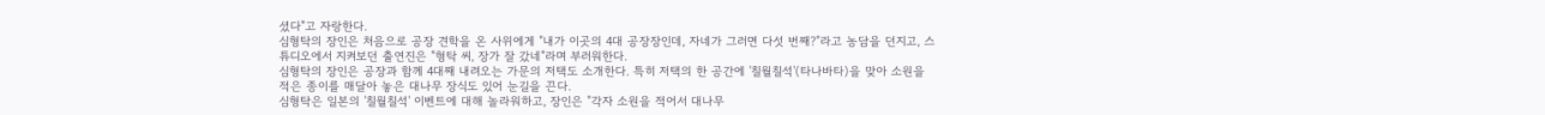셨다"고 자랑한다.
심형탁의 장인은 처음으로 공장 견학을 온 사위에게 "내가 이곳의 4대 공장장인데, 자네가 그러면 다섯 번째?"라고 농담을 던지고, 스튜디오에서 지켜보던 출연진은 "형탁 씨, 장가 잘 갔네"라며 부러워한다.
심형탁의 장인은 공장과 함께 4대째 내려오는 가문의 저택도 소개한다. 특히 저택의 한 공간에 '칠월칠석'(타나바타)을 맞아 소원을 적은 종이를 매달아 놓은 대나무 장식도 있어 눈길을 끈다.
심형탁은 일본의 '칠월칠석' 이벤트에 대해 놀라워하고, 장인은 "각자 소원을 적어서 대나무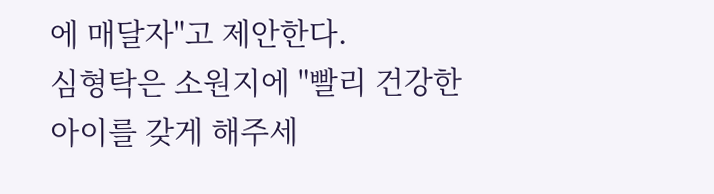에 매달자"고 제안한다.
심형탁은 소원지에 "빨리 건강한 아이를 갖게 해주세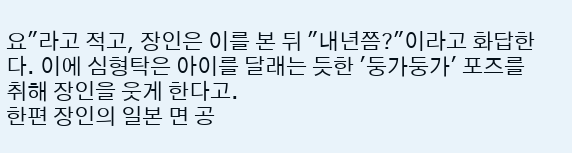요"라고 적고, 장인은 이를 본 뒤 "내년쯤?"이라고 화답한다. 이에 심형탁은 아이를 달래는 듯한 '둥가둥가' 포즈를 취해 장인을 웃게 한다고.
한편 장인의 일본 면 공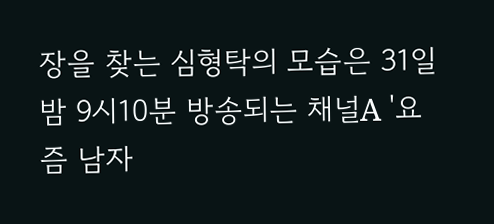장을 찾는 심형탁의 모습은 31일 밤 9시10분 방송되는 채널A '요즘 남자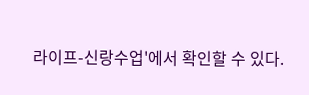라이프-신랑수업'에서 확인할 수 있다.